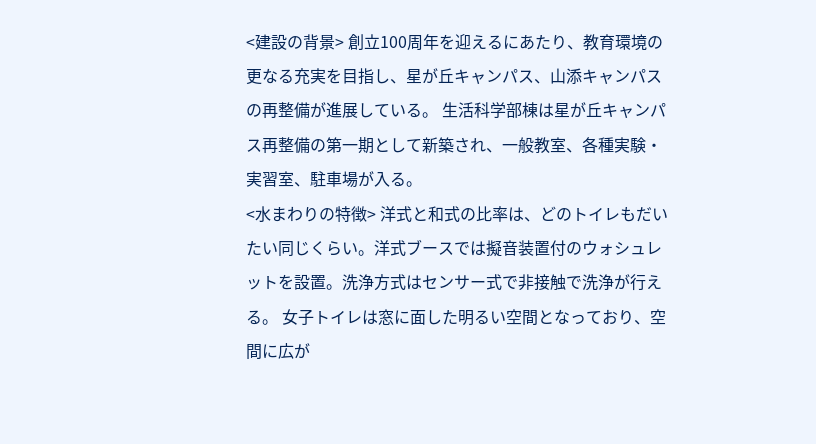<建設の背景> 創立100周年を迎えるにあたり、教育環境の更なる充実を目指し、星が丘キャンパス、山添キャンパスの再整備が進展している。 生活科学部棟は星が丘キャンパス再整備の第一期として新築され、一般教室、各種実験・実習室、駐車場が入る。
<水まわりの特徴> 洋式と和式の比率は、どのトイレもだいたい同じくらい。洋式ブースでは擬音装置付のウォシュレットを設置。洗浄方式はセンサー式で非接触で洗浄が行える。 女子トイレは窓に面した明るい空間となっており、空間に広が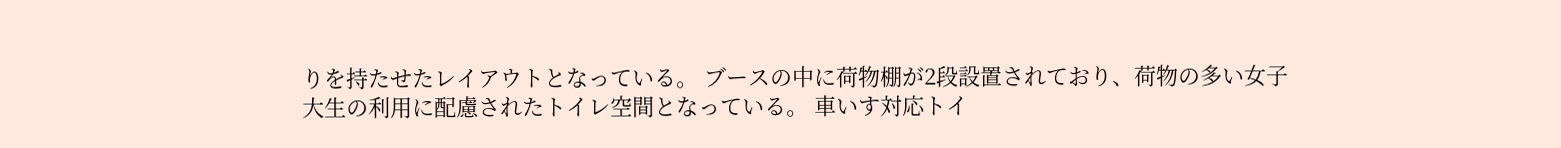りを持たせたレイアウトとなっている。 ブースの中に荷物棚が2段設置されており、荷物の多い女子大生の利用に配慮されたトイレ空間となっている。 車いす対応トイ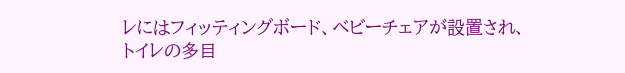レにはフィッティングボード、ベビーチェアが設置され、トイレの多目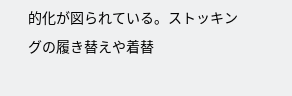的化が図られている。ストッキングの履き替えや着替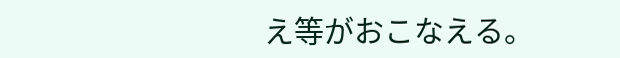え等がおこなえる。